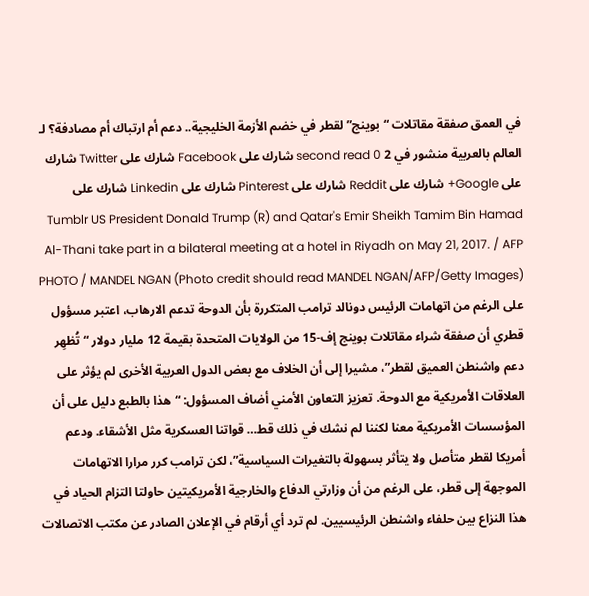في العمق صفقة مقاتلات “بوينج” لقطر في خضم الأزمة الخليجية.. دعم أم ارتباك أم مصادفة؟ لـ العالم بالعربية منشور في 2 second read 0 شارك على Facebook شارك على Twitter شارك على Google+ شارك على Reddit شارك على Pinterest شارك على Linkedin شارك على Tumblr US President Donald Trump (R) and Qatar's Emir Sheikh Tamim Bin Hamad Al-Thani take part in a bilateral meeting at a hotel in Riyadh on May 21, 2017. / AFP PHOTO / MANDEL NGAN (Photo credit should read MANDEL NGAN/AFP/Getty Images) على الرغم من اتهامات الرئيس دونالد ترامب المتكررة بأن الدوحة تدعم الارهاب، اعتبر مسؤول قطري أن صفقة شراء مقاتلات بوينج إف-15 من الولايات المتحدة بقيمة 12 مليار دولار “تُظهِر دعم واشنطن العميق لقطر”، مشيرا إلى أن الخلاف مع بعض الدول العربية الأخرى لم يؤثر على العلاقات الأمريكية مع الدوحة. تعزيز التعاون الأمني أضاف المسؤول: “هذا بالطبع دليل على أن المؤسسات الأمريكية معنا لكننا لم نشك في ذلك قط… قواتنا العسكرية مثل الأشقاء. ودعم أمريكا لقطر متأصل ولا يتأثر بسهولة بالتغيرات السياسية”، لكن ترامب كرر مرارا الاتهامات الموجهة إلى قطر، على الرغم من أن وزارتي الدفاع والخارجية الأمريكيتين حاولتا التزام الحياد في هذا النزاع بين حلفاء واشنطن الرئيسيين. لم ترد أي أرقام في الإعلان الصادر عن مكتب الاتصالات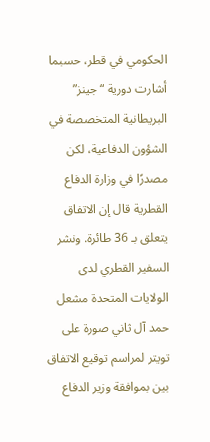الحكومي في قطر، حسبما أشارت دورية “جينز” البريطانية المتخصصة في الشؤون الدفاعية، لكن مصدرًا في وزارة الدفاع القطرية قال إن الاتفاق يتعلق بـ 36 طائرة. ونشر السفير القطري لدى الولايات المتحدة مشعل حمد آل ثاني صورة على تويتر لمراسم توقيع الاتفاق بين بموافقة وزير الدفاع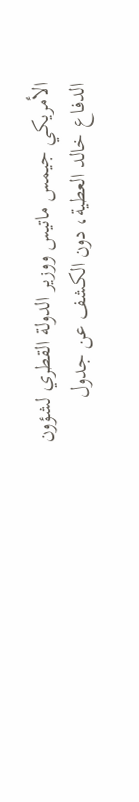الأمريكي جيمس ماتيس ووزير الدولة القطري لشؤون الدفاع خالد العطية، دون الكشف عن جدول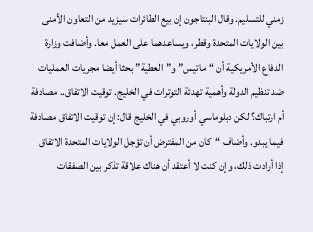زمني للتسليم. وقال البنتاجون إن بيع الطائرات سيزيد من التعاون الأمنى بين الولايات المتحدة وقطر، ويساعدهما على العمل معا. وأضافت وزارة الدفاع الأمريكية أن “ماتيس” و”العطية” بحثا أيضا مجريات العمليات ضد تنظيم الدولة وأهمية تهدئة التوترات في الخليج. توقيت الاتفاق.. مصادفة أم ارتباك؟ لكن دبلوماسي أوروبي في الخليج قال: إن توقيت الاتفاق مصادفة فيما يبدو. وأضاف “كان من المفترض أن تؤجل الولايات المتحدة الاتفاق إذا أرادت ذلك، وإن كنت لا أعتقد أن هناك علاقة تذكر بين الصفقات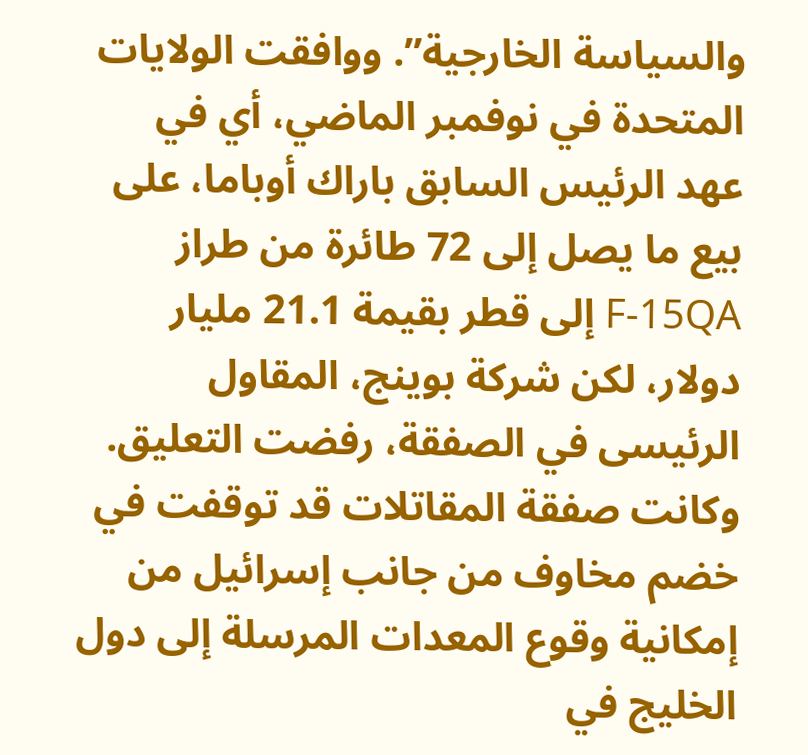والسياسة الخارجية”. ووافقت الولايات المتحدة في نوفمبر الماضي، أي في عهد الرئيس السابق باراك أوباما، على بيع ما يصل إلى 72 طائرة من طراز F-15QA إلى قطر بقيمة 21.1 مليار دولار، لكن شركة بوينج، المقاول الرئيسى في الصفقة، رفضت التعليق. وكانت صفقة المقاتلات قد توقفت في خضم مخاوف من جانب إسرائيل من إمكانية وقوع المعدات المرسلة إلى دول الخليج في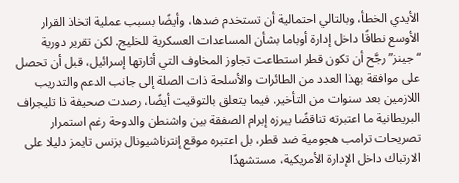الأيدي الخطأ، وبالتالي احتمالية أن تستخدم ضدها، وأيضًا بسبب عملية اتخاذ القرار الأوسع نطاقًا داخل إدارة أوباما بشأن المساعدات العسكرية للخليج. لكن تقرير دورية “جينز” رجَّح أن تكون قطر استطاعت تجاوز المخاوف التي أثارتها إسرائيل، قبل أن تحصل على موافقة بهذا العدد من الطائرات والأسلحة ذات الصلة إلى جانب الدعم والتدريب اللازمين بعد سنوات من التأخير. فيما يتعلق بالتوقيت أيضًا، رصدت صحيفة ذا تليجراف البريطانية ما اعتبرته تناقضًا يبرزه إبرام الصفقة بين واشنطن والدوحة رغم استمرار تصريحات ترامب هجومية ضد قطر، بل اعتبره موقع إنترناشيونال بزنس تايمز دليلا على الارتباك داخل الإدارة الأمريكية، مستشهدًا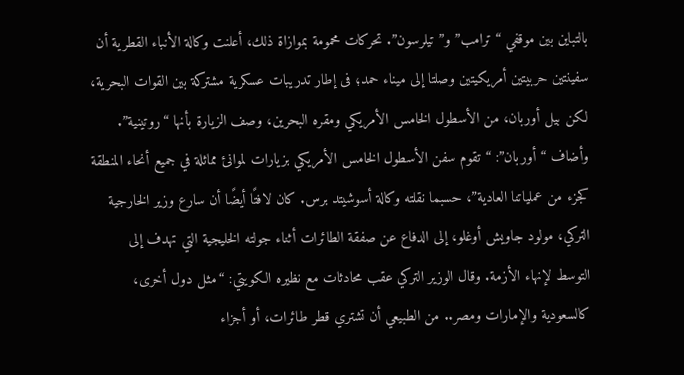بالتباين بين موقفي “ترامب” و”تيلرسون”. تحركات محمومة بموازاة ذلك، أعلنت وكالة الأنباء القطرية أن سفينتين حربيتين أمريكيتين وصلتا إلى ميناء حمد؛ فى إطار تدريبات عسكرية مشتركة بين القوات البحرية، لكن بيل أوربان، من الأسطول الخامس الأمريكي ومقره البحرين، وصف الزيارة بأنها “روتينية”. وأضاف “أوربان”: “تقوم سفن الأسطول الخامس الأمريكي بزيارات لموانئ مماثلة في جميع أنحاء المنطقة كجزء من عملياتنا العادية”، حسبما نقلته وكالة أسوشيتد برس. كان لافتًا أيضًا أن سارع وزير الخارجية التركي، مولود جاويش أوغلو، إلى الدفاع عن صفقة الطائرات أثناء جولته الخليجية التي تهدف إلى التوسط لإنهاء الأزمة. وقال الوزير التركي عقب محادثات مع نظيره الكويتي: “مثل دول أخرى، كالسعودية والإمارات ومصر.. من الطبيعي أن تشتري قطر طائرات، أو أجزاء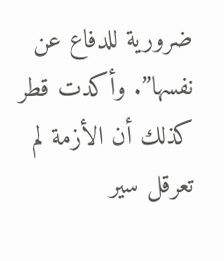ضرورية للدفاع عن نفسها”. وأكدت قطر كذلك أن الأزمة لم تعرقل سير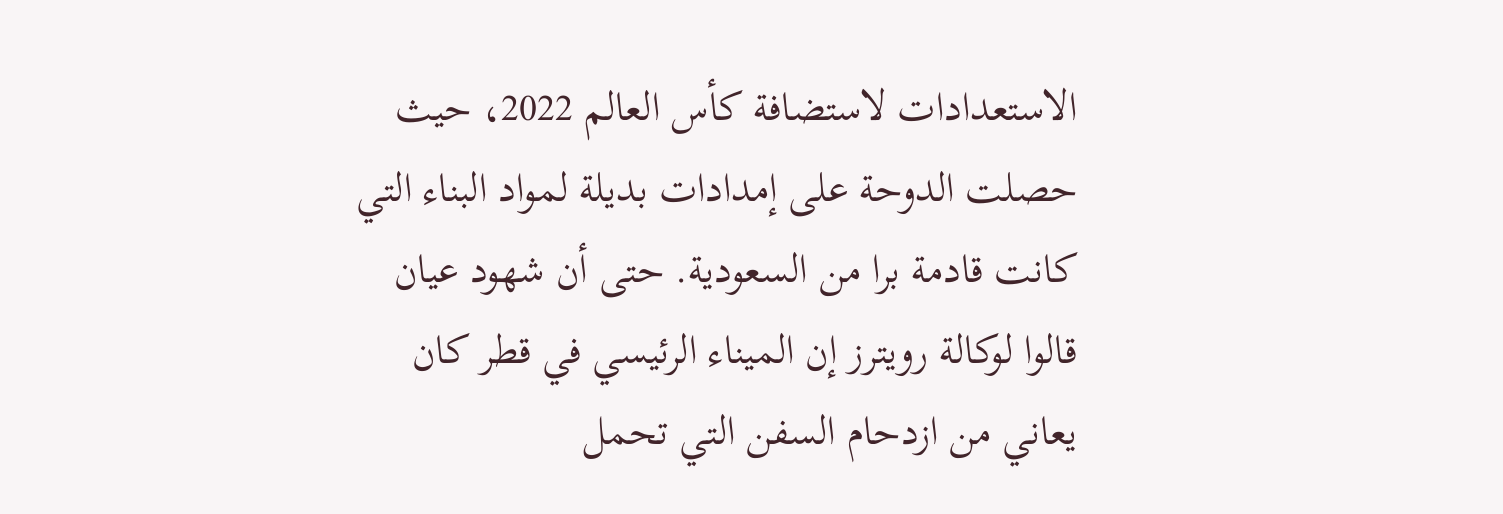الاستعدادات لاستضافة كأس العالم 2022، حيث حصلت الدوحة على إمدادات بديلة لمواد البناء التي كانت قادمة برا من السعودية. حتى أن شهود عيان قالوا لوكالة رويترز إن الميناء الرئيسي في قطر كان يعاني من ازدحام السفن التي تحمل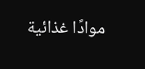موادًا غذائية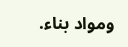ومواد بناء.